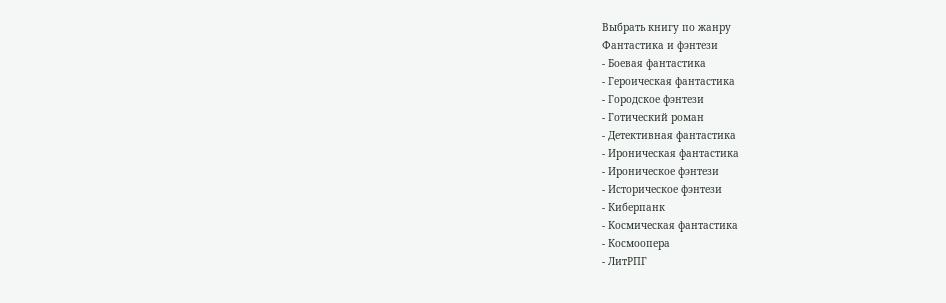Выбрать книгу по жанру
Фантастика и фэнтези
- Боевая фантастика
- Героическая фантастика
- Городское фэнтези
- Готический роман
- Детективная фантастика
- Ироническая фантастика
- Ироническое фэнтези
- Историческое фэнтези
- Киберпанк
- Космическая фантастика
- Космоопера
- ЛитРПГ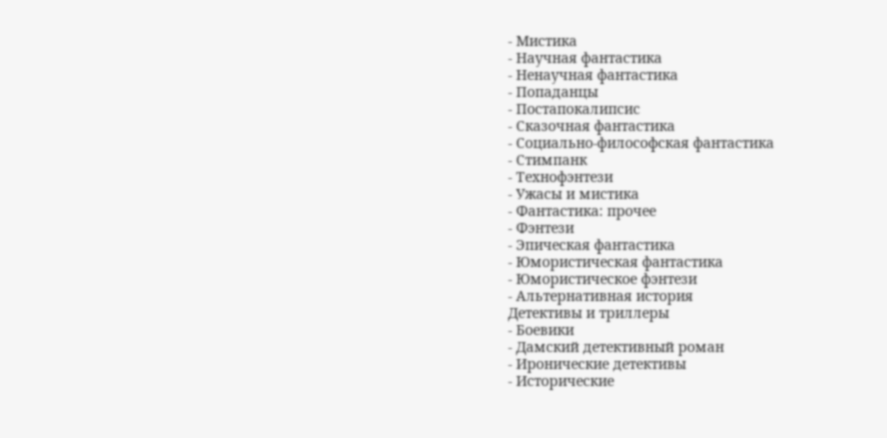- Мистика
- Научная фантастика
- Ненаучная фантастика
- Попаданцы
- Постапокалипсис
- Сказочная фантастика
- Социально-философская фантастика
- Стимпанк
- Технофэнтези
- Ужасы и мистика
- Фантастика: прочее
- Фэнтези
- Эпическая фантастика
- Юмористическая фантастика
- Юмористическое фэнтези
- Альтернативная история
Детективы и триллеры
- Боевики
- Дамский детективный роман
- Иронические детективы
- Исторические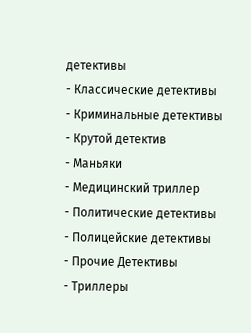детективы
- Классические детективы
- Криминальные детективы
- Крутой детектив
- Маньяки
- Медицинский триллер
- Политические детективы
- Полицейские детективы
- Прочие Детективы
- Триллеры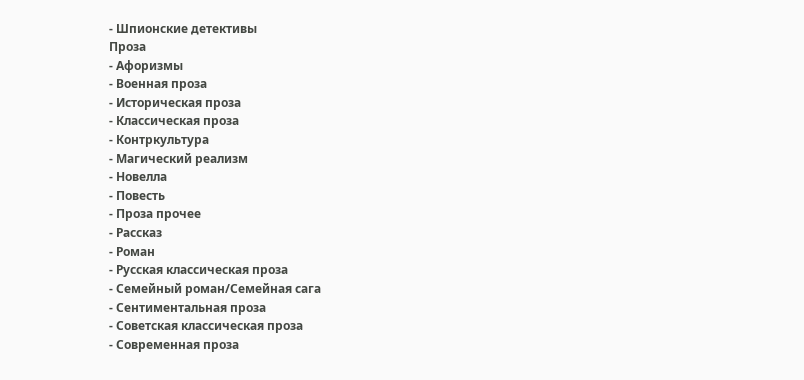- Шпионские детективы
Проза
- Афоризмы
- Военная проза
- Историческая проза
- Классическая проза
- Контркультура
- Магический реализм
- Новелла
- Повесть
- Проза прочее
- Рассказ
- Роман
- Русская классическая проза
- Семейный роман/Семейная сага
- Сентиментальная проза
- Советская классическая проза
- Современная проза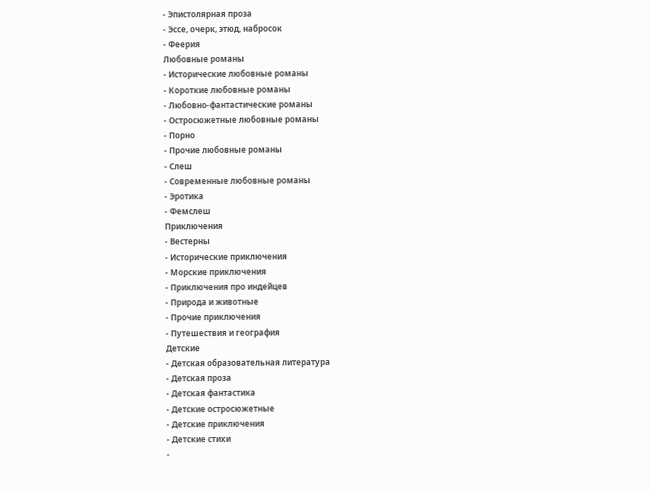- Эпистолярная проза
- Эссе, очерк, этюд, набросок
- Феерия
Любовные романы
- Исторические любовные романы
- Короткие любовные романы
- Любовно-фантастические романы
- Остросюжетные любовные романы
- Порно
- Прочие любовные романы
- Слеш
- Современные любовные романы
- Эротика
- Фемслеш
Приключения
- Вестерны
- Исторические приключения
- Морские приключения
- Приключения про индейцев
- Природа и животные
- Прочие приключения
- Путешествия и география
Детские
- Детская образовательная литература
- Детская проза
- Детская фантастика
- Детские остросюжетные
- Детские приключения
- Детские стихи
-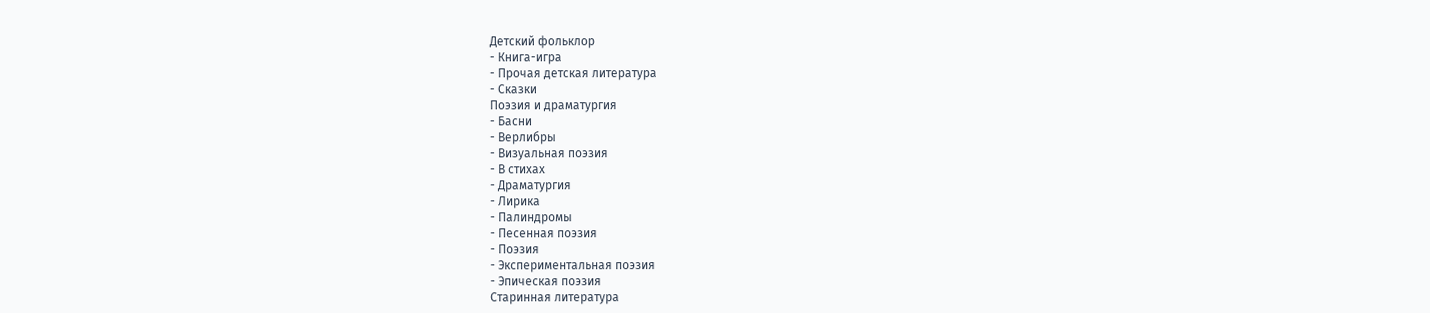Детский фольклор
- Книга-игра
- Прочая детская литература
- Сказки
Поэзия и драматургия
- Басни
- Верлибры
- Визуальная поэзия
- В стихах
- Драматургия
- Лирика
- Палиндромы
- Песенная поэзия
- Поэзия
- Экспериментальная поэзия
- Эпическая поэзия
Старинная литература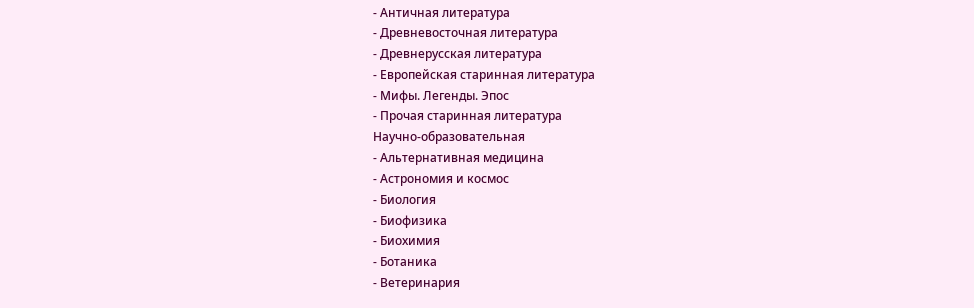- Античная литература
- Древневосточная литература
- Древнерусская литература
- Европейская старинная литература
- Мифы. Легенды. Эпос
- Прочая старинная литература
Научно-образовательная
- Альтернативная медицина
- Астрономия и космос
- Биология
- Биофизика
- Биохимия
- Ботаника
- Ветеринария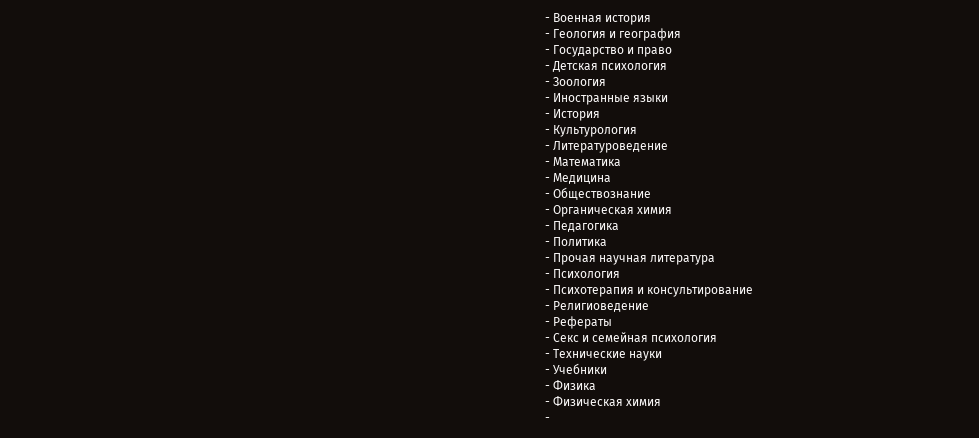- Военная история
- Геология и география
- Государство и право
- Детская психология
- Зоология
- Иностранные языки
- История
- Культурология
- Литературоведение
- Математика
- Медицина
- Обществознание
- Органическая химия
- Педагогика
- Политика
- Прочая научная литература
- Психология
- Психотерапия и консультирование
- Религиоведение
- Рефераты
- Секс и семейная психология
- Технические науки
- Учебники
- Физика
- Физическая химия
-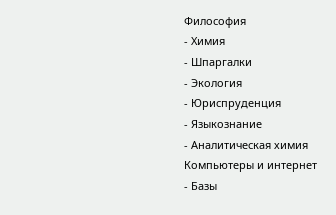Философия
- Химия
- Шпаргалки
- Экология
- Юриспруденция
- Языкознание
- Аналитическая химия
Компьютеры и интернет
- Базы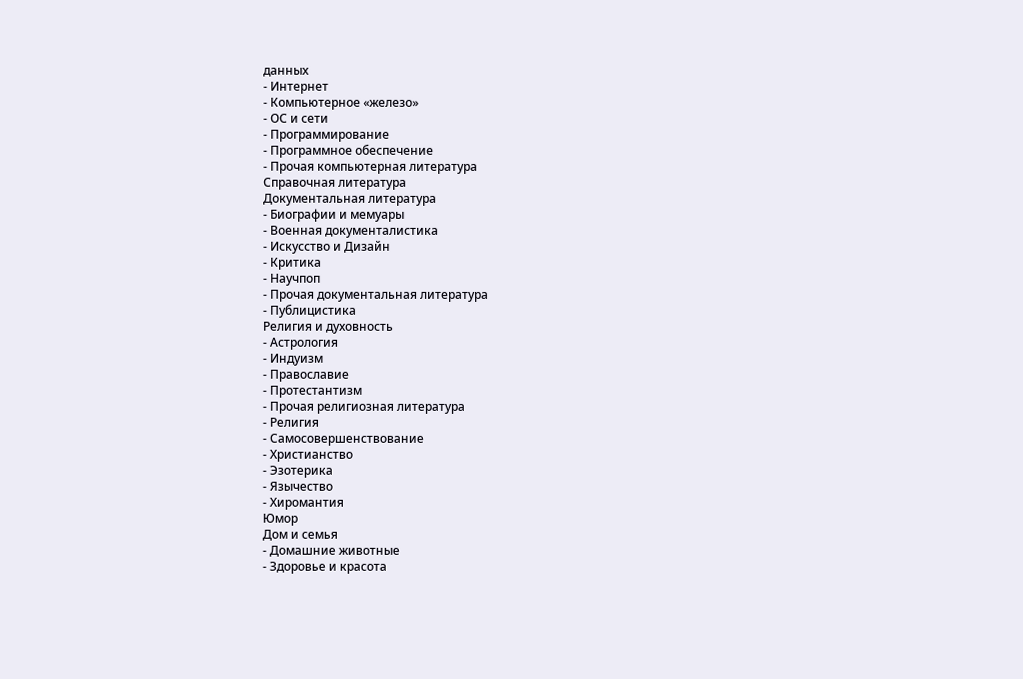данных
- Интернет
- Компьютерное «железо»
- ОС и сети
- Программирование
- Программное обеспечение
- Прочая компьютерная литература
Справочная литература
Документальная литература
- Биографии и мемуары
- Военная документалистика
- Искусство и Дизайн
- Критика
- Научпоп
- Прочая документальная литература
- Публицистика
Религия и духовность
- Астрология
- Индуизм
- Православие
- Протестантизм
- Прочая религиозная литература
- Религия
- Самосовершенствование
- Христианство
- Эзотерика
- Язычество
- Хиромантия
Юмор
Дом и семья
- Домашние животные
- Здоровье и красота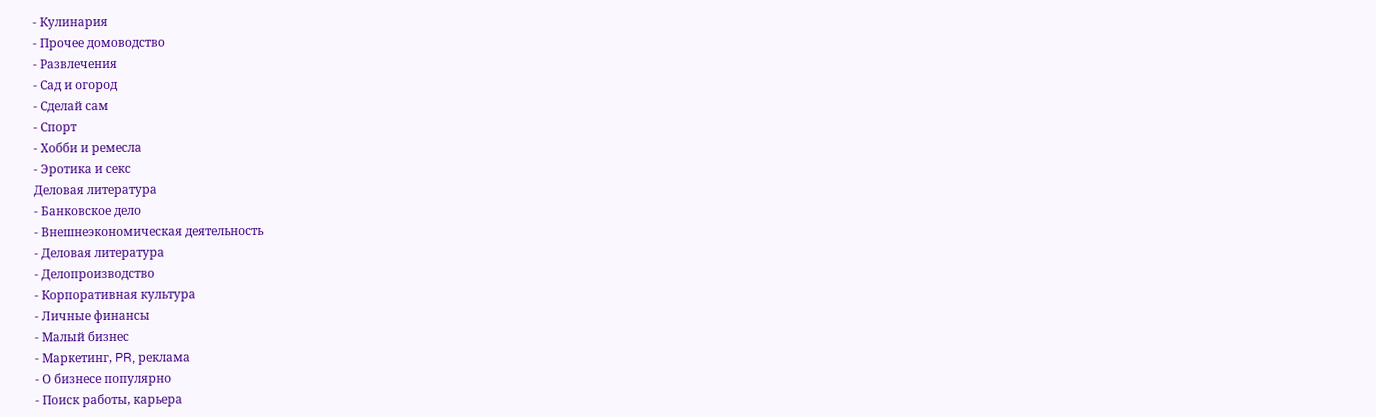- Кулинария
- Прочее домоводство
- Развлечения
- Сад и огород
- Сделай сам
- Спорт
- Хобби и ремесла
- Эротика и секс
Деловая литература
- Банковское дело
- Внешнеэкономическая деятельность
- Деловая литература
- Делопроизводство
- Корпоративная культура
- Личные финансы
- Малый бизнес
- Маркетинг, PR, реклама
- О бизнесе популярно
- Поиск работы, карьера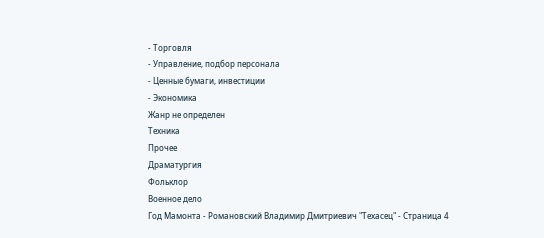- Торговля
- Управление, подбор персонала
- Ценные бумаги, инвестиции
- Экономика
Жанр не определен
Техника
Прочее
Драматургия
Фольклор
Военное дело
Год Мамонта - Романовский Владимир Дмитриевич "Техасец" - Страница 4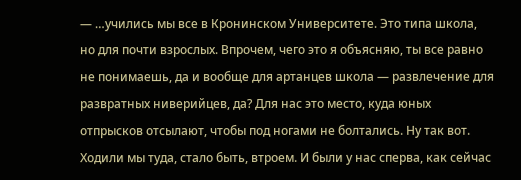— …учились мы все в Кронинском Университете. Это типа школа, но для почти взрослых. Впрочем, чего это я объясняю, ты все равно не понимаешь, да и вообще для артанцев школа — развлечение для развратных ниверийцев, да? Для нас это место, куда юных отпрысков отсылают, чтобы под ногами не болтались. Ну так вот. Ходили мы туда, стало быть, втроем. И были у нас сперва, как сейчас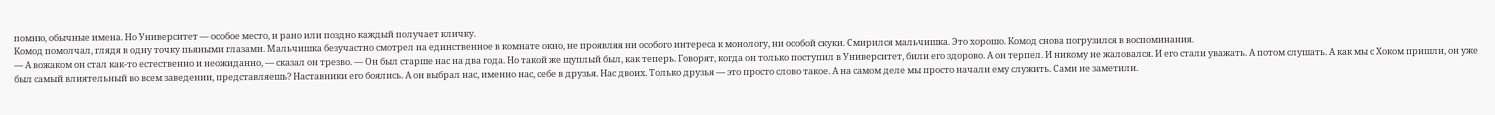помню, обычные имена. Но Университет — особое место, и рано или поздно каждый получает кличку.
Комод помолчал, глядя в одну точку пьяными глазами. Мальчишка безучастно смотрел на единственное в комнате окно, не проявляя ни особого интереса к монологу, ни особой скуки. Смирился мальчишка. Это хорошо. Комод снова погрузился в воспоминания.
— А вожаком он стал как-то естественно и неожиданно, — сказал он трезво. — Он был старше нас на два года. Но такой же щуплый был, как теперь. Говорят, когда он только поступил в Университет, били его здорово. А он терпел. И никому не жаловался. И его стали уважать. А потом слушать. А как мы с Хоком пришли, он уже был самый влиятельный во всем заведении, представляешь? Наставники его боялись. А он выбрал нас, именно нас, себе в друзья. Нас двоих. Только друзья — это просто слово такое. А на самом деле мы просто начали ему служить. Сами не заметили.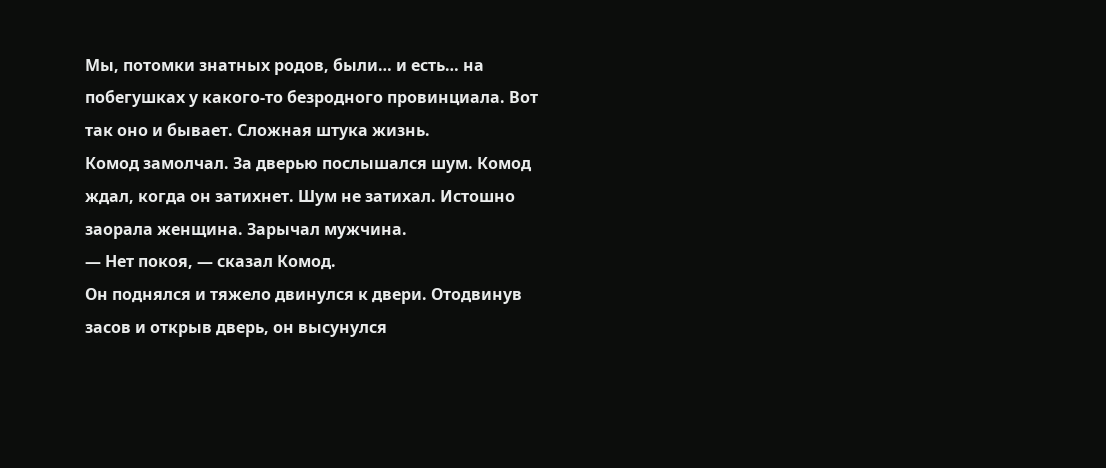Мы, потомки знатных родов, были… и есть… на побегушках у какого-то безродного провинциала. Вот так оно и бывает. Сложная штука жизнь.
Комод замолчал. За дверью послышался шум. Комод ждал, когда он затихнет. Шум не затихал. Истошно заорала женщина. Зарычал мужчина.
— Нет покоя, — сказал Комод.
Он поднялся и тяжело двинулся к двери. Отодвинув засов и открыв дверь, он высунулся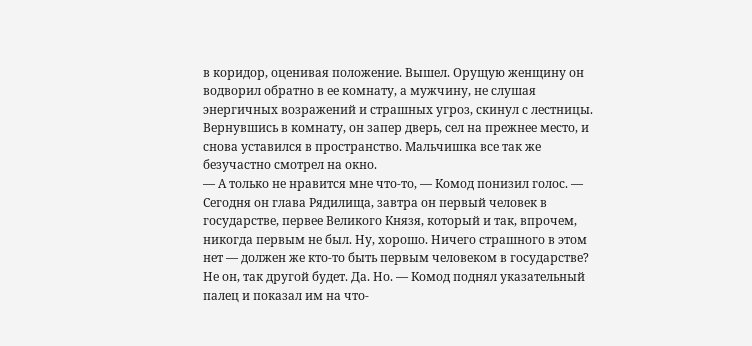в коридор, оценивая положение. Вышел. Орущую женщину он водворил обратно в ее комнату, а мужчину, не слушая энергичных возражений и страшных угроз, скинул с лестницы. Вернувшись в комнату, он запер дверь, сел на прежнее место, и снова уставился в пространство. Мальчишка все так же безучастно смотрел на окно.
— А только не нравится мне что-то, — Комод понизил голос. — Сегодня он глава Рядилища, завтра он первый человек в государстве, первее Великого Князя, который и так, впрочем, никогда первым не был. Ну, хорошо. Ничего страшного в этом нет — должен же кто-то быть первым человеком в государстве? Не он, так другой будет. Да. Но. — Комод поднял указательный палец и показал им на что-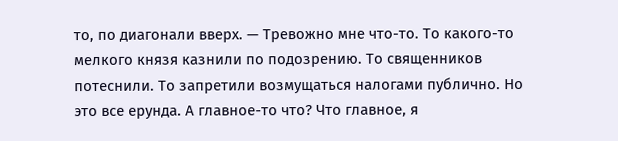то, по диагонали вверх. — Тревожно мне что-то. То какого-то мелкого князя казнили по подозрению. То священников потеснили. То запретили возмущаться налогами публично. Но это все ерунда. А главное-то что? Что главное, я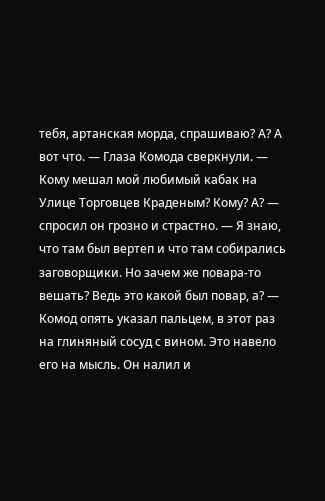тебя, артанская морда, спрашиваю? А? А вот что. — Глаза Комода сверкнули. — Кому мешал мой любимый кабак на Улице Торговцев Краденым? Кому? А? — спросил он грозно и страстно. — Я знаю, что там был вертеп и что там собирались заговорщики. Но зачем же повара-то вешать? Ведь это какой был повар, а? — Комод опять указал пальцем, в этот раз на глиняный сосуд с вином. Это навело его на мысль. Он налил и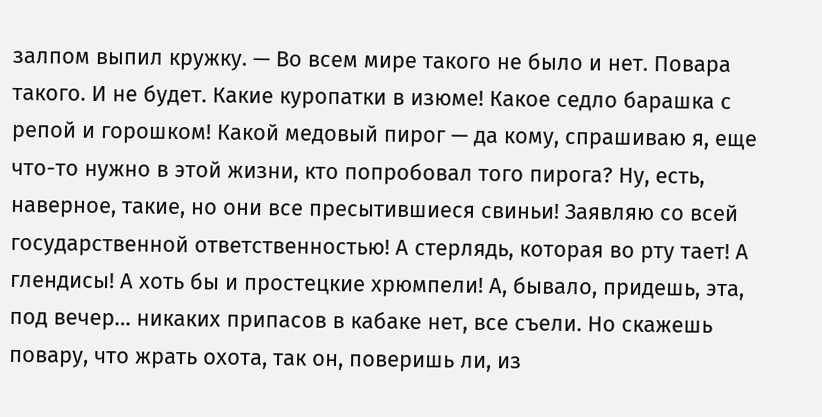залпом выпил кружку. — Во всем мире такого не было и нет. Повара такого. И не будет. Какие куропатки в изюме! Какое седло барашка с репой и горошком! Какой медовый пирог — да кому, спрашиваю я, еще что-то нужно в этой жизни, кто попробовал того пирога? Ну, есть, наверное, такие, но они все пресытившиеся свиньи! Заявляю со всей государственной ответственностью! А стерлядь, которая во рту тает! А глендисы! А хоть бы и простецкие хрюмпели! А, бывало, придешь, эта, под вечер… никаких припасов в кабаке нет, все съели. Но скажешь повару, что жрать охота, так он, поверишь ли, из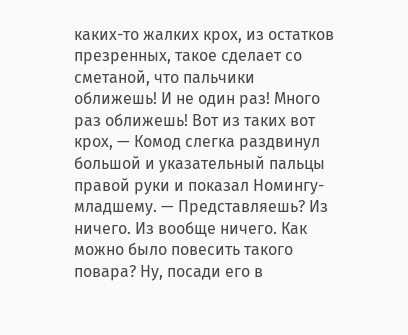каких-то жалких крох, из остатков презренных, такое сделает со сметаной, что пальчики оближешь! И не один раз! Много раз оближешь! Вот из таких вот крох, — Комод слегка раздвинул большой и указательный пальцы правой руки и показал Номингу-младшему. — Представляешь? Из ничего. Из вообще ничего. Как можно было повесить такого повара? Ну, посади его в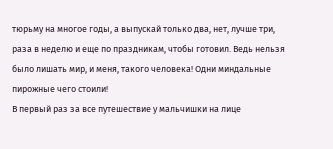тюрьму на многое годы, а выпускай только два, нет, лучше три, раза в неделю и еще по праздникам, чтобы готовил. Ведь нельзя было лишать мир, и меня, такого человека! Одни миндальные пирожные чего стоили!
В первый раз за все путешествие у мальчишки на лице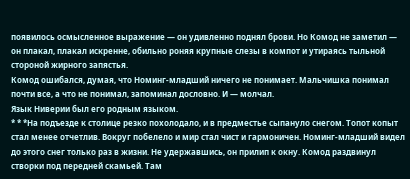появилось осмысленное выражение — он удивленно поднял брови. Но Комод не заметил — он плакал, плакал искренне, обильно роняя крупные слезы в компот и утираясь тыльной стороной жирного запястья.
Комод ошибался, думая, что Номинг-младший ничего не понимает. Мальчишка понимал почти все, а что не понимал, запоминал дословно. И — молчал.
Язык Ниверии был его родным языком.
* * *На подъезде к столице резко похолодало, и в предместье сыпануло снегом. Топот копыт стал менее отчетлив. Вокруг побелело и мир стал чист и гармоничен. Номинг-младший видел до этого снег только раз в жизни. Не удержавшись, он прилип к окну. Комод раздвинул створки под передней скамьей. Там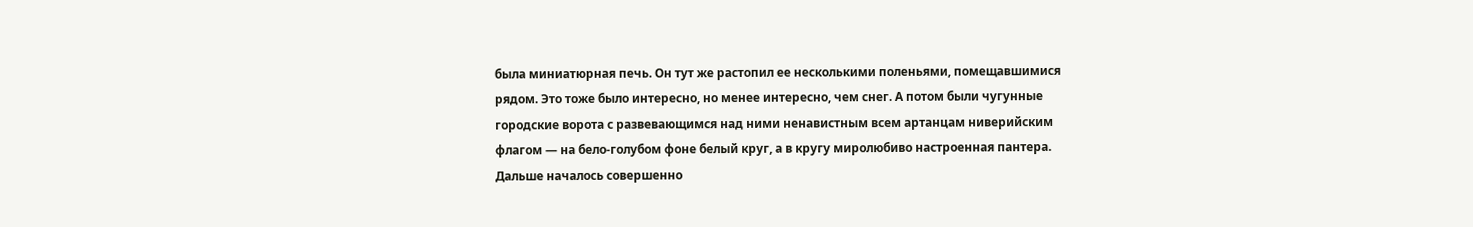была миниатюрная печь. Он тут же растопил ее несколькими поленьями, помещавшимися рядом. Это тоже было интересно, но менее интересно, чем снег. А потом были чугунные городские ворота с развевающимся над ними ненавистным всем артанцам ниверийским флагом — на бело-голубом фоне белый круг, а в кругу миролюбиво настроенная пантера.
Дальше началось совершенно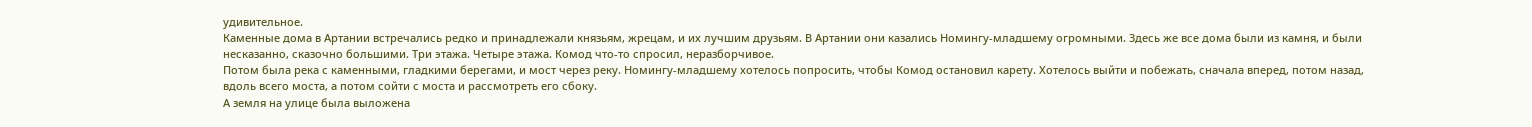удивительное.
Каменные дома в Артании встречались редко и принадлежали князьям, жрецам, и их лучшим друзьям. В Артании они казались Номингу-младшему огромными. Здесь же все дома были из камня, и были несказанно, сказочно большими. Три этажа. Четыре этажа. Комод что-то спросил, неразборчивое.
Потом была река с каменными, гладкими берегами, и мост через реку. Номингу-младшему хотелось попросить, чтобы Комод остановил карету. Хотелось выйти и побежать, сначала вперед, потом назад, вдоль всего моста, а потом сойти с моста и рассмотреть его сбоку.
А земля на улице была выложена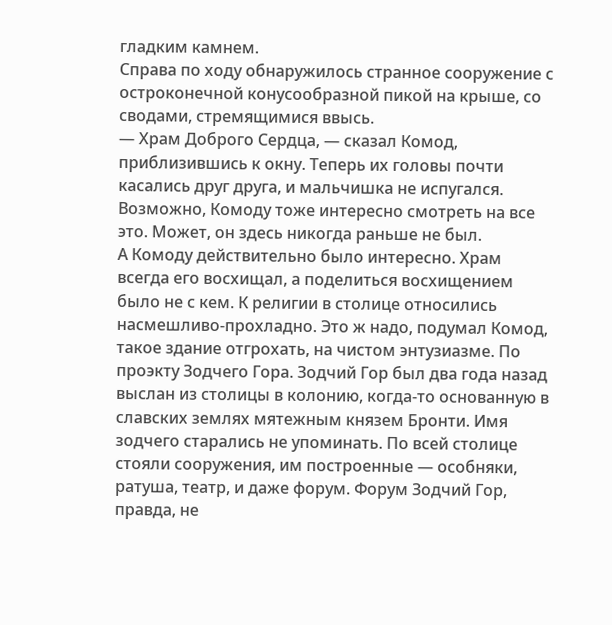гладким камнем.
Справа по ходу обнаружилось странное сооружение с остроконечной конусообразной пикой на крыше, со сводами, стремящимися ввысь.
— Храм Доброго Сердца, — сказал Комод, приблизившись к окну. Теперь их головы почти касались друг друга, и мальчишка не испугался.
Возможно, Комоду тоже интересно смотреть на все это. Может, он здесь никогда раньше не был.
А Комоду действительно было интересно. Храм всегда его восхищал, а поделиться восхищением было не с кем. К религии в столице относились насмешливо-прохладно. Это ж надо, подумал Комод, такое здание отгрохать, на чистом энтузиазме. По проэкту Зодчего Гора. Зодчий Гор был два года назад выслан из столицы в колонию, когда-то основанную в славских землях мятежным князем Бронти. Имя зодчего старались не упоминать. По всей столице стояли сооружения, им построенные — особняки, ратуша, театр, и даже форум. Форум Зодчий Гор, правда, не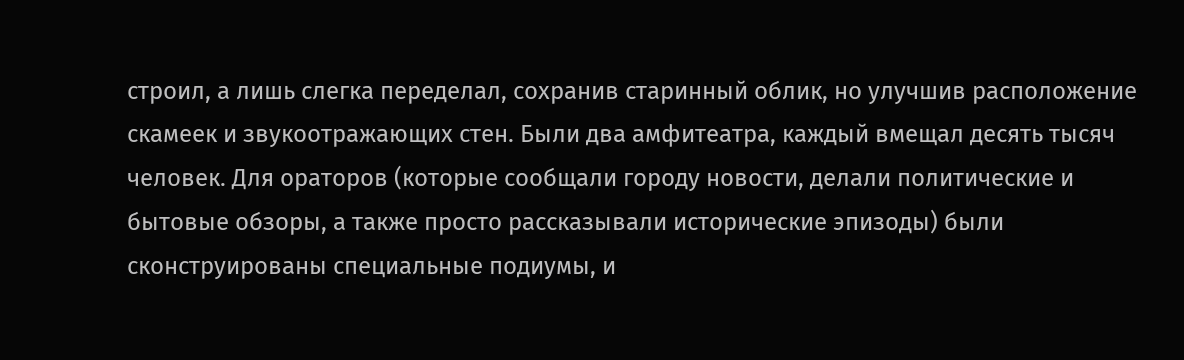строил, а лишь слегка переделал, сохранив старинный облик, но улучшив расположение скамеек и звукоотражающих стен. Были два амфитеатра, каждый вмещал десять тысяч человек. Для ораторов (которые сообщали городу новости, делали политические и бытовые обзоры, а также просто рассказывали исторические эпизоды) были сконструированы специальные подиумы, и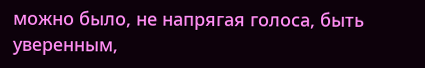можно было, не напрягая голоса, быть уверенным,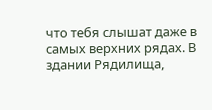что тебя слышат даже в самых верхних рядах. В здании Рядилища,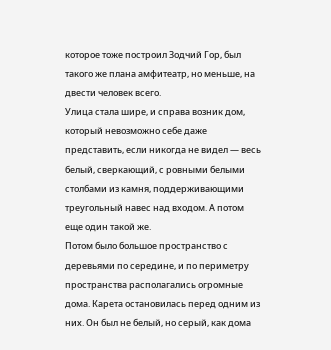которое тоже построил Зодчий Гор, был такого же плана амфитеатр, но меньше, на двести человек всего.
Улица стала шире, и справа возник дом, который невозможно себе даже представить, если никогда не видел — весь белый, сверкающий, с ровными белыми столбами из камня, поддерживающими треугольный навес над входом. А потом еще один такой же.
Потом было большое пространство с деревьями по середине, и по периметру пространства располагались огромные дома. Карета остановилась перед одним из них. Он был не белый, но серый, как дома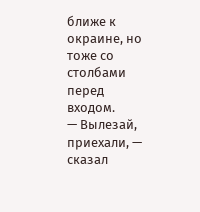ближе к окраине, но тоже со столбами перед входом.
— Вылезай, приехали, — сказал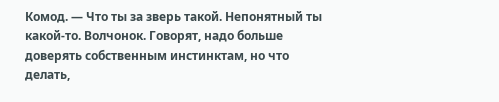Комод. — Что ты за зверь такой. Непонятный ты какой-то. Волчонок. Говорят, надо больше доверять собственным инстинктам, но что делать,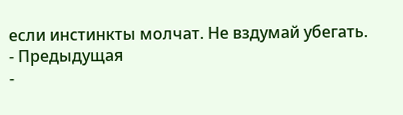если инстинкты молчат. Не вздумай убегать.
- Предыдущая
-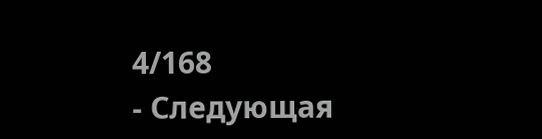4/168
- Следующая